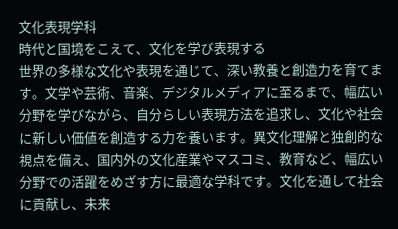文化表現学科
時代と国境をこえて、文化を学び表現する
世界の多様な文化や表現を通じて、深い教養と創造力を育てます。文学や芸術、音楽、デジタルメディアに至るまで、幅広い分野を学びながら、自分らしい表現方法を追求し、文化や社会に新しい価値を創造する力を養います。異文化理解と独創的な視点を備え、国内外の文化産業やマスコミ、教育など、幅広い分野での活躍をめざす方に最適な学科です。文化を通して社会に貢献し、未来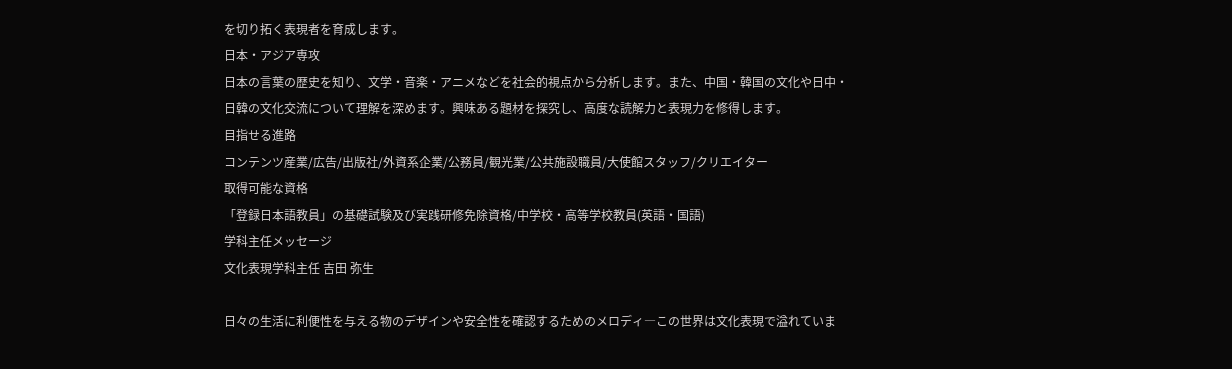を切り拓く表現者を育成します。
日本・アジア専攻
日本の言葉の歴史を知り、文学・音楽・アニメなどを社会的視点から分析します。また、中国・韓国の文化や日中・日韓の文化交流について理解を深めます。興味ある題材を探究し、高度な読解力と表現力を修得します。
目指せる進路
コンテンツ産業/広告/出版社/外資系企業/公務員/観光業/公共施設職員/大使館スタッフ/クリエイター
取得可能な資格
「登録日本語教員」の基礎試験及び実践研修免除資格/中学校・高等学校教員(英語・国語)
学科主任メッセージ
文化表現学科主任 吉田 弥生

日々の生活に利便性を与える物のデザインや安全性を確認するためのメロディ―この世界は文化表現で溢れていま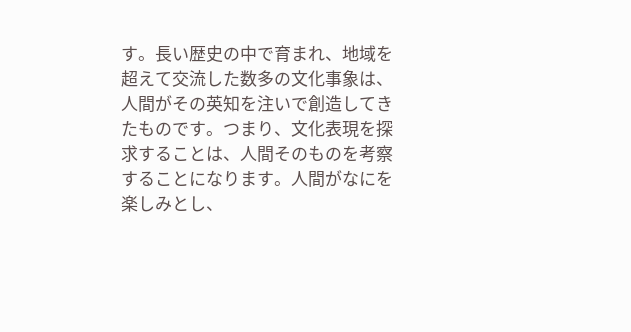す。長い歴史の中で育まれ、地域を超えて交流した数多の文化事象は、人間がその英知を注いで創造してきたものです。つまり、文化表現を探求することは、人間そのものを考察することになります。人間がなにを楽しみとし、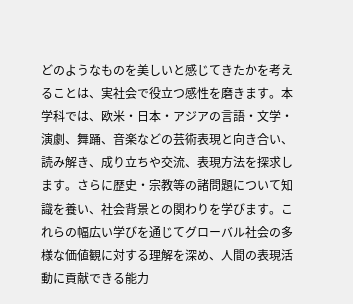どのようなものを美しいと感じてきたかを考えることは、実社会で役立つ感性を磨きます。本学科では、欧米・日本・アジアの言語・文学・演劇、舞踊、音楽などの芸術表現と向き合い、読み解き、成り立ちや交流、表現方法を探求します。さらに歴史・宗教等の諸問題について知識を養い、社会背景との関わりを学びます。これらの幅広い学びを通じてグローバル社会の多様な価値観に対する理解を深め、人間の表現活動に貢献できる能力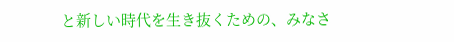と新しい時代を生き抜くための、みなさ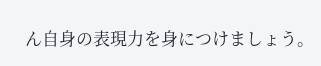ん自身の表現力を身につけましょう。